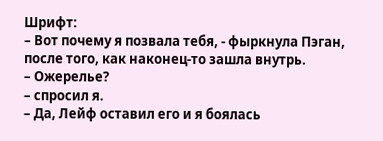Шрифт:
– Вот почему я позвала тебя, - фыркнула Пэган, после того, как наконец-то зашла внутрь.
– Ожерелье?
– спросил я.
– Да, Лейф оставил его и я боялась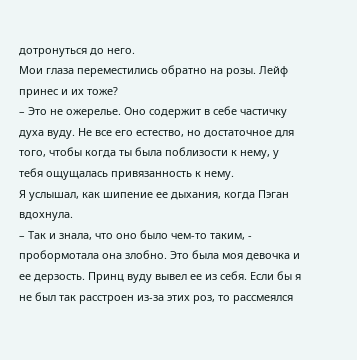дотронуться до него.
Мои глаза переместились обратно на розы. Лейф принес и их тоже?
– Это не ожерелье. Оно содержит в себе частичку духа вуду. Не все его естество, но достаточное для того, чтобы когда ты была поблизости к нему, у тебя ощущалась привязанность к нему.
Я услышал, как шипение ее дыхания, когда Пэган вдохнула.
– Так и знала, что оно было чем-то таким, - пробормотала она злобно. Это была моя девочка и ее дерзость. Принц вуду вывел ее из себя. Если бы я не был так расстроен из-за этих роз, то рассмеялся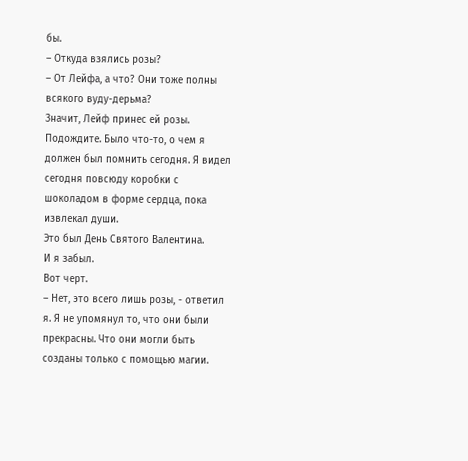бы.
– Откуда взялись розы?
– От Лейфа, а что? Они тоже полны всякого вуду-дерьма?
Значит, Лейф принес ей розы. Подождите. Было что-то, о чем я должен был помнить сегодня. Я видел сегодня повсюду коробки с шоколадом в форме сердца, пока извлекал души.
Это был День Святого Валентина.
И я забыл.
Вот черт.
– Нет, это всего лишь розы, - ответил я. Я не упомянул то, что они были прекрасны. Что они могли быть созданы только с помощью магии.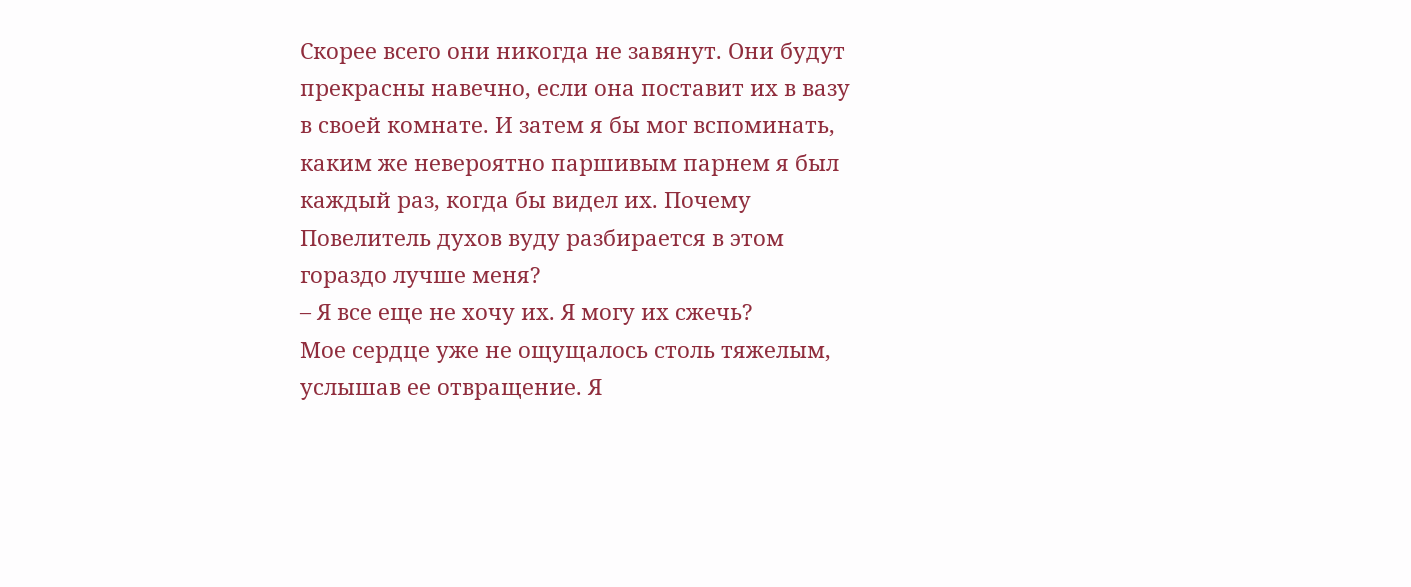Скорее всего они никогда не завянут. Они будут прекрасны навечно, если она поставит их в вазу в своей комнате. И затем я бы мог вспоминать, каким же невероятно паршивым парнем я был каждый раз, когда бы видел их. Почему Повелитель духов вуду разбирается в этом гораздо лучше меня?
– Я все еще не хочу их. Я могу их сжечь?
Мое сердце уже не ощущалось столь тяжелым, услышав ее отвращение. Я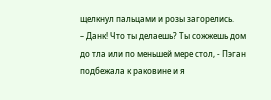щелкнул пальцами и розы загорелись.
– Данк! Что ты делаешь? Ты сожжешь дом до тла или по меньшей мере стол, - Пэган подбежала к раковине и я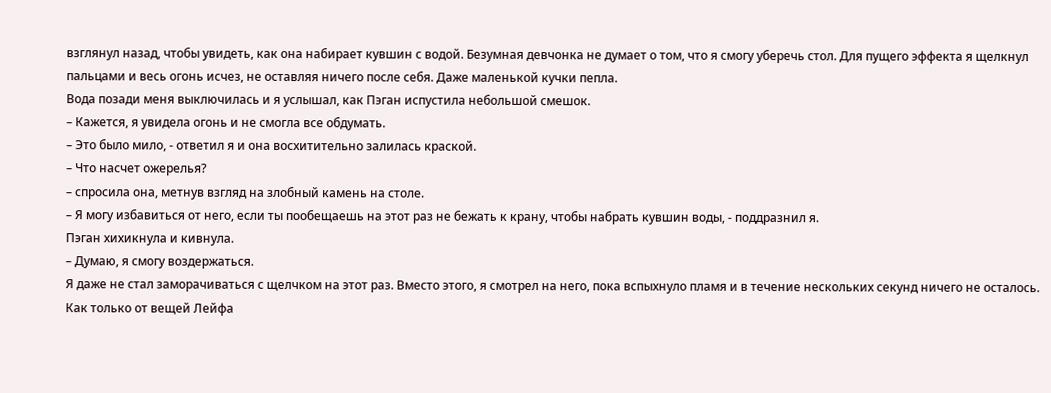взглянул назад, чтобы увидеть, как она набирает кувшин с водой. Безумная девчонка не думает о том, что я смогу уберечь стол. Для пущего эффекта я щелкнул пальцами и весь огонь исчез, не оставляя ничего после себя. Даже маленькой кучки пепла.
Вода позади меня выключилась и я услышал, как Пэган испустила небольшой смешок.
– Кажется, я увидела огонь и не смогла все обдумать.
– Это было мило, - ответил я и она восхитительно залилась краской.
– Что насчет ожерелья?
– спросила она, метнув взгляд на злобный камень на столе.
– Я могу избавиться от него, если ты пообещаешь на этот раз не бежать к крану, чтобы набрать кувшин воды, - поддразнил я.
Пэган хихикнула и кивнула.
– Думаю, я смогу воздержаться.
Я даже не стал заморачиваться с щелчком на этот раз. Вместо этого, я смотрел на него, пока вспыхнуло пламя и в течение нескольких секунд ничего не осталось.
Как только от вещей Лейфа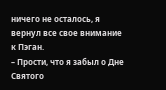ничего не осталось, я вернул все свое внимание к Пэган.
– Прости, что я забыл о Дне Святого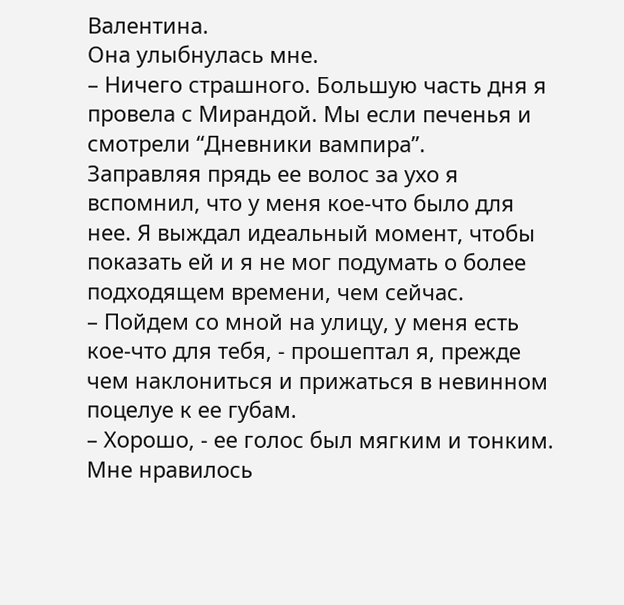Валентина.
Она улыбнулась мне.
– Ничего страшного. Большую часть дня я провела с Мирандой. Мы если печенья и смотрели “Дневники вампира”.
Заправляя прядь ее волос за ухо я вспомнил, что у меня кое-что было для нее. Я выждал идеальный момент, чтобы показать ей и я не мог подумать о более подходящем времени, чем сейчас.
– Пойдем со мной на улицу, у меня есть кое-что для тебя, - прошептал я, прежде чем наклониться и прижаться в невинном поцелуе к ее губам.
– Хорошо, - ее голос был мягким и тонким. Мне нравилось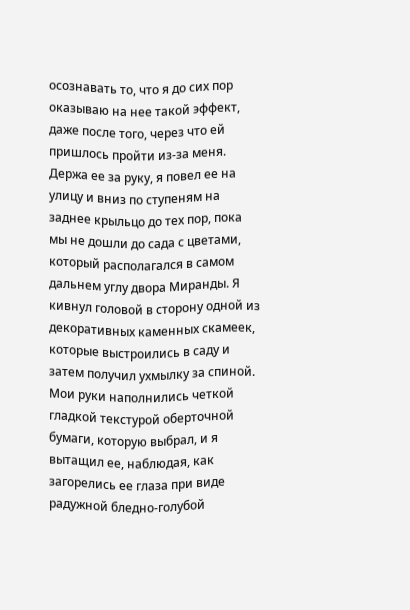осознавать то, что я до сих пор оказываю на нее такой эффект, даже после того, через что ей пришлось пройти из-за меня.
Держа ее за руку, я повел ее на улицу и вниз по ступеням на заднее крыльцо до тех пор, пока мы не дошли до сада с цветами, который располагался в самом дальнем углу двора Миранды. Я кивнул головой в сторону одной из декоративных каменных скамеек, которые выстроились в саду и затем получил ухмылку за спиной. Мои руки наполнились четкой гладкой текстурой оберточной бумаги, которую выбрал, и я вытащил ее, наблюдая, как загорелись ее глаза при виде радужной бледно-голубой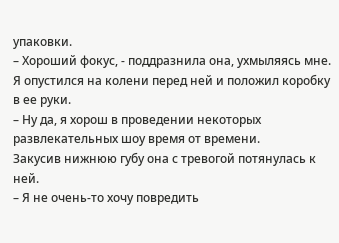упаковки.
– Хороший фокус, - поддразнила она, ухмыляясь мне.
Я опустился на колени перед ней и положил коробку в ее руки.
– Ну да, я хорош в проведении некоторых развлекательных шоу время от времени.
Закусив нижнюю губу она с тревогой потянулась к ней.
– Я не очень-то хочу повредить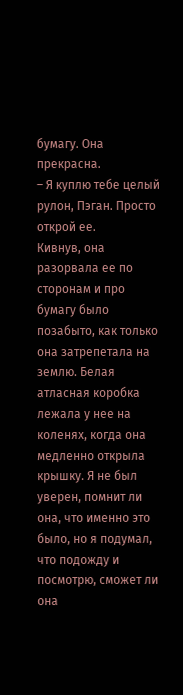бумагу. Она прекрасна.
– Я куплю тебе целый рулон, Пэган. Просто открой ее.
Кивнув, она разорвала ее по сторонам и про бумагу было позабыто, как только она затрепетала на землю. Белая атласная коробка лежала у нее на коленях, когда она медленно открыла крышку. Я не был уверен, помнит ли она, что именно это было, но я подумал, что подожду и посмотрю, сможет ли она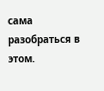сама разобраться в этом.